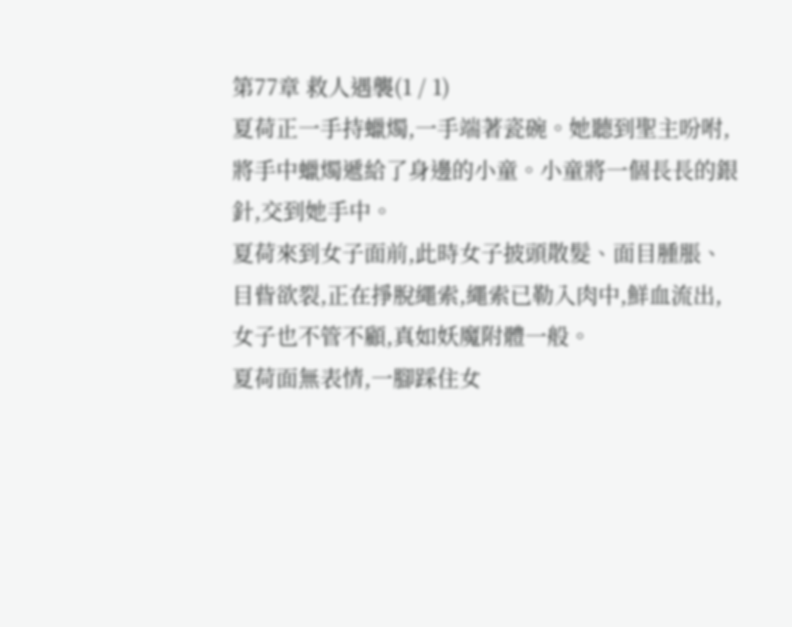第77章 救人遇襲(1 / 1)
夏荷正一手持蠟燭,一手端著瓷碗。她聽到聖主吩咐,將手中蠟燭遞給了身邊的小童。小童將一個長長的銀針,交到她手中。
夏荷來到女子面前,此時女子披頭散髮、面目腫脹、目眥欲裂,正在掙脫繩索,繩索已勒入肉中,鮮血流出,女子也不管不顧,真如妖魔附體一般。
夏荷面無表情,一腳踩住女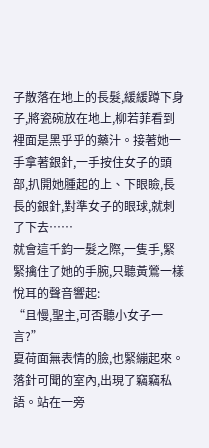子散落在地上的長髮,緩緩蹲下身子,將瓷碗放在地上,柳若菲看到裡面是黑乎乎的藥汁。接著她一手拿著銀針,一手按住女子的頭部,扒開她腫起的上、下眼瞼,長長的銀針,對準女子的眼球,就刺了下去……
就會這千鈞一髮之際,一隻手,緊緊擒住了她的手腕,只聽黃鶯一樣悅耳的聲音響起:
“且慢,聖主,可否聽小女子一言?”
夏荷面無表情的臉,也緊繃起來。落針可聞的室內,出現了竊竊私語。站在一旁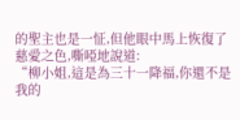的聖主也是一怔,但他眼中馬上恢復了慈愛之色,嘶啞地說道:
“柳小姐,這是為三十一降福,你還不是我的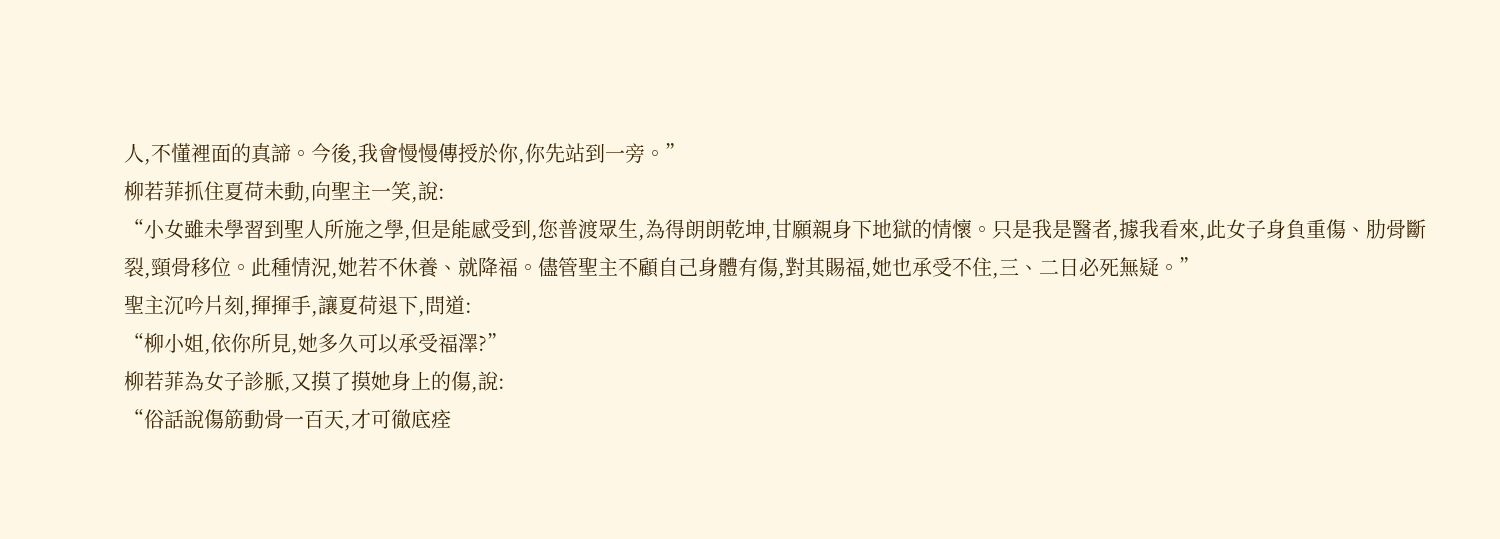人,不懂裡面的真諦。今後,我會慢慢傳授於你,你先站到一旁。”
柳若菲抓住夏荷未動,向聖主一笑,說:
“小女雖未學習到聖人所施之學,但是能感受到,您普渡眾生,為得朗朗乾坤,甘願親身下地獄的情懷。只是我是醫者,據我看來,此女子身負重傷、肋骨斷裂,頸骨移位。此種情況,她若不休養、就降福。儘管聖主不顧自己身體有傷,對其賜福,她也承受不住,三、二日必死無疑。”
聖主沉吟片刻,揮揮手,讓夏荷退下,問道:
“柳小姐,依你所見,她多久可以承受福澤?”
柳若菲為女子診脈,又摸了摸她身上的傷,說:
“俗話說傷筋動骨一百天,才可徹底痊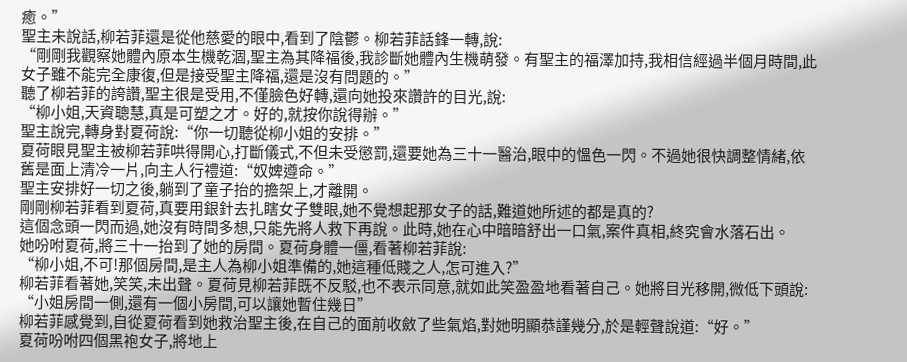癒。”
聖主未說話,柳若菲還是從他慈愛的眼中,看到了陰鬱。柳若菲話鋒一轉,說:
“剛剛我觀察她體內原本生機乾涸,聖主為其降福後,我診斷她體內生機萌發。有聖主的福澤加持,我相信經過半個月時間,此女子雖不能完全康復,但是接受聖主降福,還是沒有問題的。”
聽了柳若菲的誇讚,聖主很是受用,不僅臉色好轉,還向她投來讚許的目光,說:
“柳小姐,天資聰慧,真是可塑之才。好的,就按你說得辦。”
聖主說完,轉身對夏荷說:“你一切聽從柳小姐的安排。”
夏荷眼見聖主被柳若菲哄得開心,打斷儀式,不但未受懲罰,還要她為三十一醫治,眼中的慍色一閃。不過她很快調整情緒,依舊是面上清冷一片,向主人行禮道:“奴婢遵命。”
聖主安排好一切之後,躺到了童子抬的擔架上,才離開。
剛剛柳若菲看到夏荷,真要用銀針去扎瞎女子雙眼,她不覺想起那女子的話,難道她所述的都是真的?
這個念頭一閃而過,她沒有時間多想,只能先將人救下再說。此時,她在心中暗暗舒出一口氣,案件真相,終究會水落石出。
她吩咐夏荷,將三十一抬到了她的房間。夏荷身體一僵,看著柳若菲說:
“柳小姐,不可!那個房間,是主人為柳小姐準備的,她這種低賤之人,怎可進入?”
柳若菲看著她,笑笑,未出聲。夏荷見柳若菲既不反駁,也不表示同意,就如此笑盈盈地看著自己。她將目光移開,微低下頭說:
“小姐房間一側,還有一個小房間,可以讓她暫住幾日”
柳若菲感覺到,自從夏荷看到她救治聖主後,在自己的面前收斂了些氣焰,對她明顯恭謹幾分,於是輕聲說道:“好。”
夏荷吩咐四個黑袍女子,將地上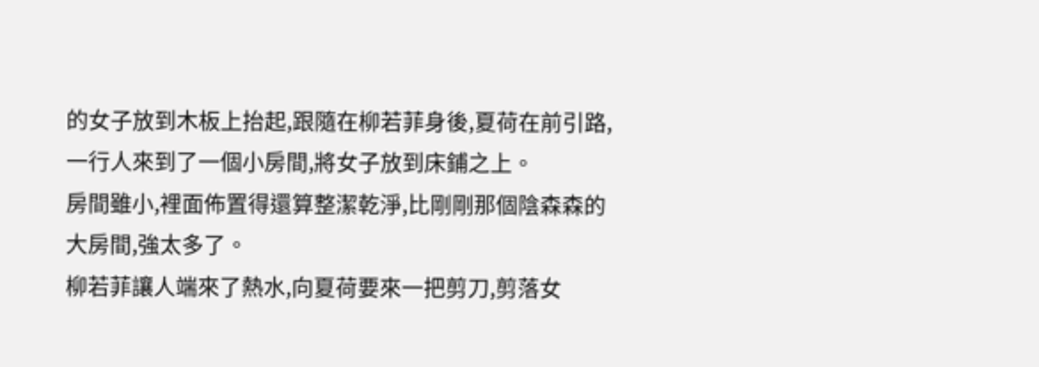的女子放到木板上抬起,跟隨在柳若菲身後,夏荷在前引路,一行人來到了一個小房間,將女子放到床鋪之上。
房間雖小,裡面佈置得還算整潔乾淨,比剛剛那個陰森森的大房間,強太多了。
柳若菲讓人端來了熱水,向夏荷要來一把剪刀,剪落女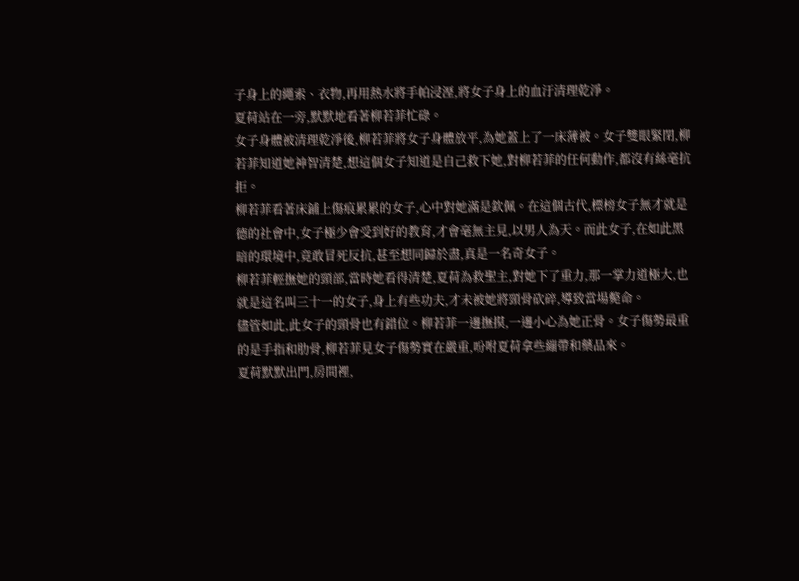子身上的繩索、衣物,再用熱水將手帕浸溼,將女子身上的血汙清理乾淨。
夏荷站在一旁,默默地看著柳若菲忙碌。
女子身體被清理乾淨後,柳若菲將女子身體放平,為她蓋上了一床薄被。女子雙眼緊閉,柳若菲知道她神智清楚,想這個女子知道是自己救下她,對柳若菲的任何動作,都沒有絲毫抗拒。
柳若菲看著床鋪上傷痕累累的女子,心中對她滿是欽佩。在這個古代,標榜女子無才就是德的社會中,女子極少會受到好的教育,才會毫無主見,以男人為天。而此女子,在如此黑暗的環境中,竟敢冒死反抗,甚至想同歸於盡,真是一名奇女子。
柳若菲輕撫她的頸部,當時她看得清楚,夏荷為救聖主,對她下了重力,那一掌力道極大,也就是這名叫三十一的女子,身上有些功夫,才未被她將頸骨砍碎,導致當場斃命。
儘管如此,此女子的頸骨也有錯位。柳若菲一邊撫摸,一邊小心為她正骨。女子傷勢最重的是手指和肋骨,柳若菲見女子傷勢實在嚴重,吩咐夏荷拿些繃帶和藥品來。
夏荷默默出門,房間裡,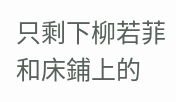只剩下柳若菲和床鋪上的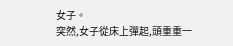女子。
突然,女子從床上彈起,頭重重一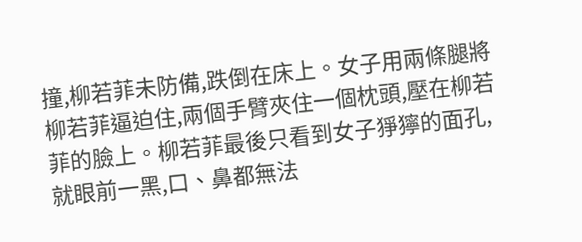撞,柳若菲未防備,跌倒在床上。女子用兩條腿將柳若菲逼迫住,兩個手臂夾住一個枕頭,壓在柳若菲的臉上。柳若菲最後只看到女子猙獰的面孔,就眼前一黑,口、鼻都無法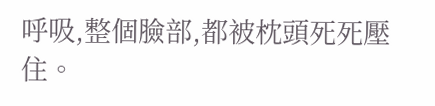呼吸,整個臉部,都被枕頭死死壓住。